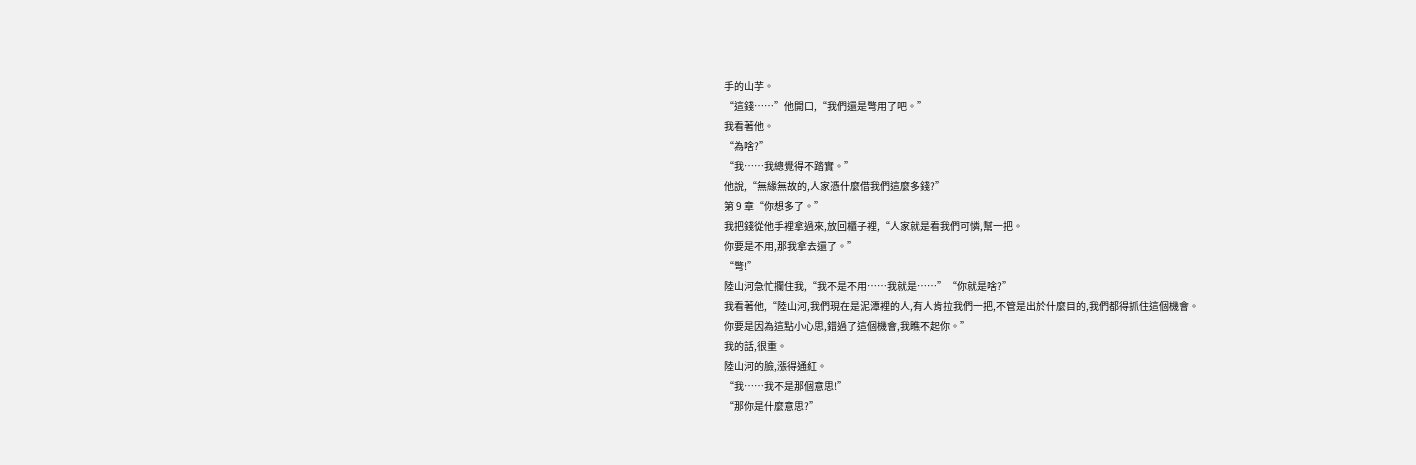手的山芋。
“這錢……”他開口,“我們還是彆用了吧。”
我看著他。
“為啥?”
“我……我總覺得不踏實。”
他說,“無緣無故的,人家憑什麼借我們這麼多錢?”
第 9 章“你想多了。”
我把錢從他手裡拿過來,放回櫃子裡,“人家就是看我們可憐,幫一把。
你要是不用,那我拿去還了。”
“彆!”
陸山河急忙攔住我,“我不是不用……我就是……”“你就是啥?”
我看著他,“陸山河,我們現在是泥潭裡的人,有人肯拉我們一把,不管是出於什麼目的,我們都得抓住這個機會。
你要是因為這點小心思,錯過了這個機會,我瞧不起你。”
我的話,很重。
陸山河的臉,漲得通紅。
“我……我不是那個意思!”
“那你是什麼意思?”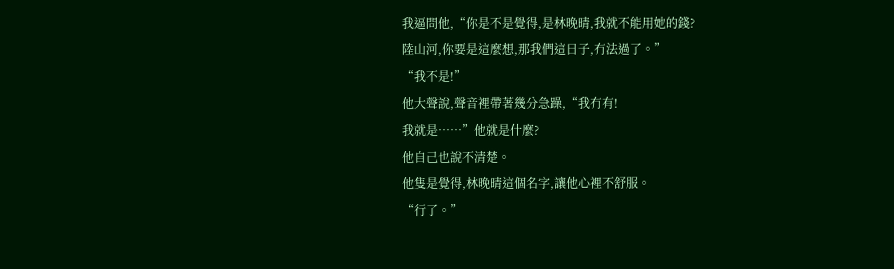我逼問他,“你是不是覺得,是林晚晴,我就不能用她的錢?
陸山河,你要是這麼想,那我們這日子,冇法過了。”
“我不是!”
他大聲說,聲音裡帶著幾分急躁,“我冇有!
我就是……”他就是什麼?
他自己也說不清楚。
他隻是覺得,林晚晴這個名字,讓他心裡不舒服。
“行了。”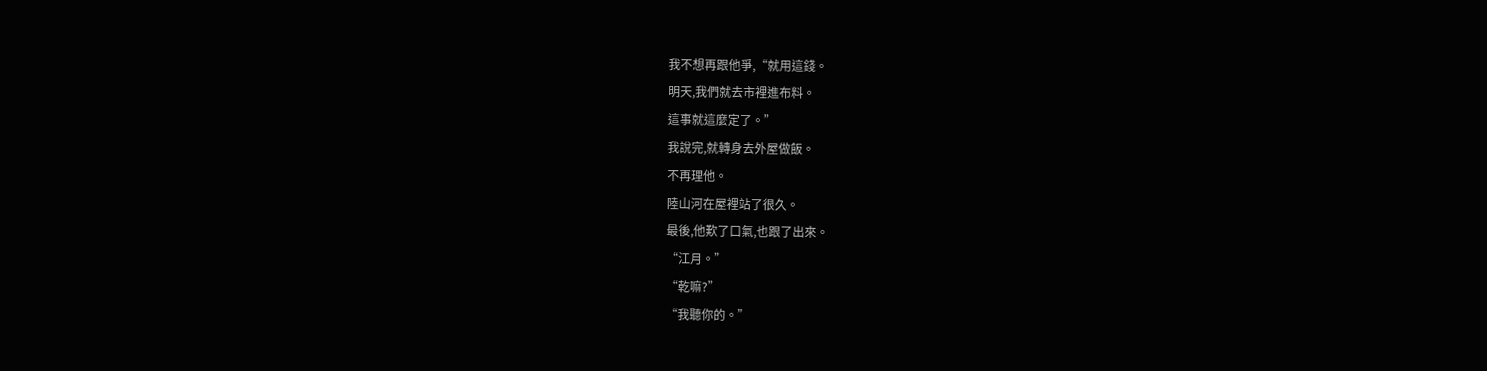我不想再跟他爭,“就用這錢。
明天,我們就去市裡進布料。
這事就這麼定了。”
我說完,就轉身去外屋做飯。
不再理他。
陸山河在屋裡站了很久。
最後,他歎了口氣,也跟了出來。
“江月。”
“乾嘛?”
“我聽你的。”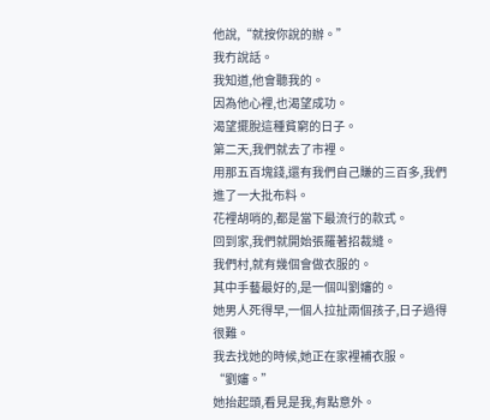他說,“就按你說的辦。”
我冇說話。
我知道,他會聽我的。
因為他心裡,也渴望成功。
渴望擺脫這種貧窮的日子。
第二天,我們就去了市裡。
用那五百塊錢,還有我們自己賺的三百多,我們進了一大批布料。
花裡胡哨的,都是當下最流行的款式。
回到家,我們就開始張羅著招裁縫。
我們村,就有幾個會做衣服的。
其中手藝最好的,是一個叫劉嬸的。
她男人死得早,一個人拉扯兩個孩子,日子過得很難。
我去找她的時候,她正在家裡補衣服。
“劉嬸。”
她抬起頭,看見是我,有點意外。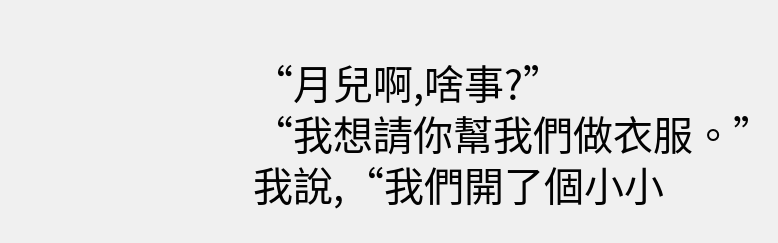“月兒啊,啥事?”
“我想請你幫我們做衣服。”
我說,“我們開了個小小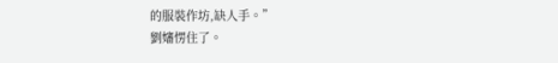的服裝作坊,缺人手。”
劉嬸愣住了。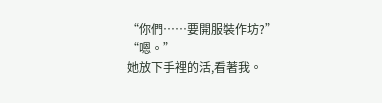“你們……要開服裝作坊?”
“嗯。”
她放下手裡的活,看著我。